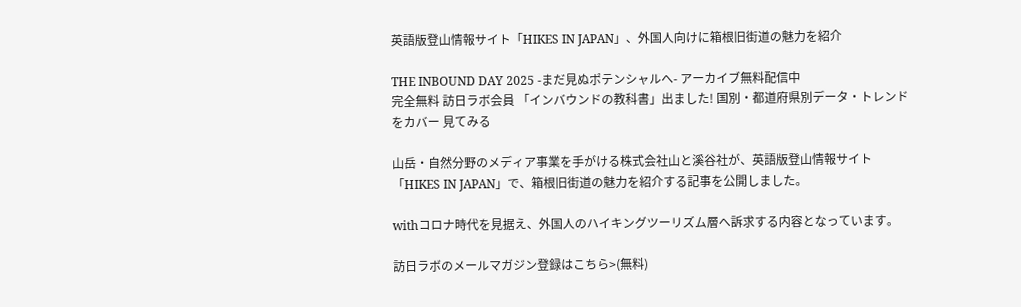英語版登山情報サイト「HIKES IN JAPAN」、外国人向けに箱根旧街道の魅力を紹介

THE INBOUND DAY 2025 -まだ見ぬポテンシャルへ- アーカイブ無料配信中
完全無料 訪日ラボ会員 「インバウンドの教科書」出ました! 国別・都道府県別データ・トレンドをカバー 見てみる

山岳・自然分野のメディア事業を手がける株式会社山と溪谷社が、英語版登山情報サイト「HIKES IN JAPAN」で、箱根旧街道の魅力を紹介する記事を公開しました。

withコロナ時代を見据え、外国人のハイキングツーリズム層へ訴求する内容となっています。

訪日ラボのメールマガジン登録はこちら>(無料)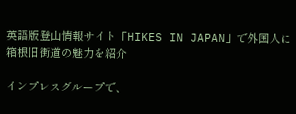英語版登山情報サイト「HIKES IN JAPAN」で外国人に箱根旧街道の魅力を紹介

インプレスグループで、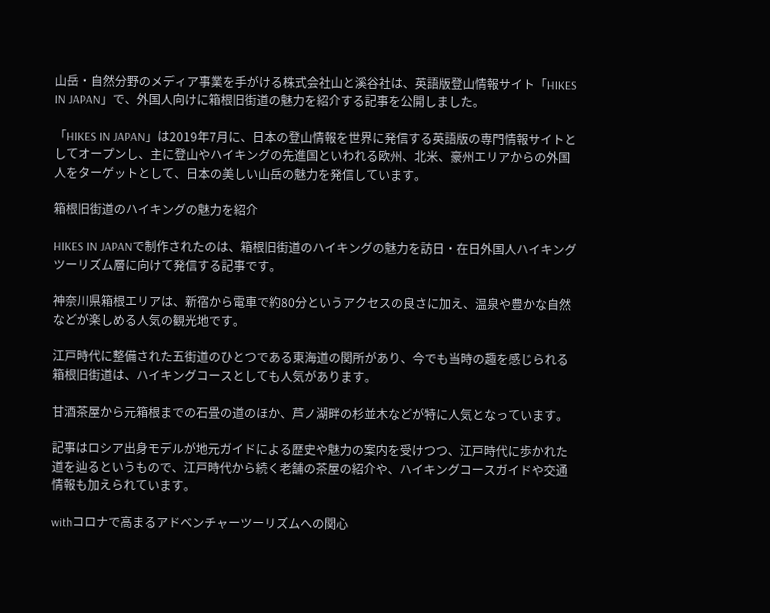山岳・自然分野のメディア事業を手がける株式会社山と溪谷社は、英語版登山情報サイト「HIKES IN JAPAN」で、外国人向けに箱根旧街道の魅力を紹介する記事を公開しました。

「HIKES IN JAPAN」は2019年7月に、日本の登山情報を世界に発信する英語版の専門情報サイトとしてオープンし、主に登山やハイキングの先進国といわれる欧州、北米、豪州エリアからの外国人をターゲットとして、日本の美しい山岳の魅力を発信しています。

箱根旧街道のハイキングの魅力を紹介

HIKES IN JAPANで制作されたのは、箱根旧街道のハイキングの魅力を訪日・在日外国人ハイキングツーリズム層に向けて発信する記事です。

神奈川県箱根エリアは、新宿から電車で約80分というアクセスの良さに加え、温泉や豊かな自然などが楽しめる人気の観光地です。

江戸時代に整備された五街道のひとつである東海道の関所があり、今でも当時の趣を感じられる箱根旧街道は、ハイキングコースとしても人気があります。

甘酒茶屋から元箱根までの石畳の道のほか、芦ノ湖畔の杉並木などが特に人気となっています。

記事はロシア出身モデルが地元ガイドによる歴史や魅力の案内を受けつつ、江戸時代に歩かれた道を辿るというもので、江戸時代から続く老舗の茶屋の紹介や、ハイキングコースガイドや交通情報も加えられています。

withコロナで高まるアドベンチャーツーリズムへの関心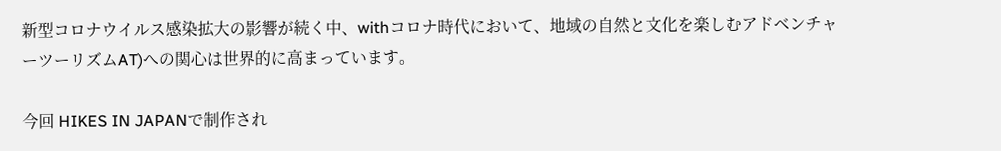新型コロナウイルス感染拡大の影響が続く中、withコロナ時代において、地域の自然と文化を楽しむアドベンチャーツーリズムAT)への関心は世界的に高まっています。

今回 HIKES IN JAPANで制作され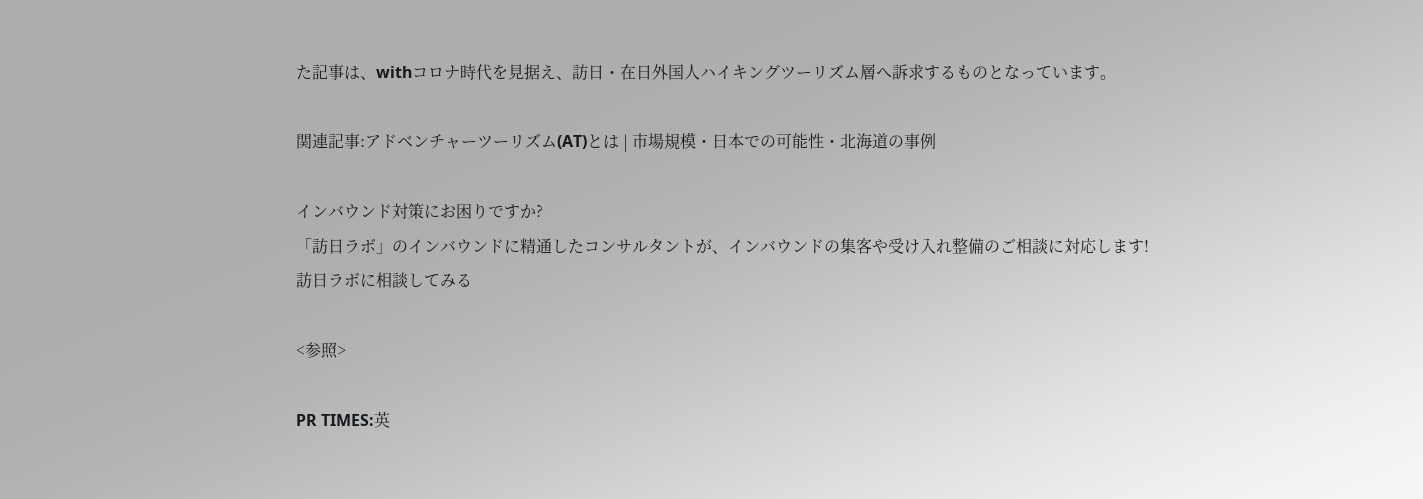た記事は、withコロナ時代を見据え、訪日・在日外国人ハイキングツーリズム層へ訴求するものとなっています。

関連記事:アドベンチャーツーリズム(AT)とは | 市場規模・日本での可能性・北海道の事例

インバウンド対策にお困りですか?
「訪日ラボ」のインバウンドに精通したコンサルタントが、インバウンドの集客や受け入れ整備のご相談に対応します!
訪日ラボに相談してみる

<参照>

PR TIMES:英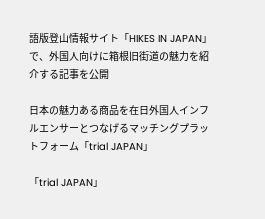語版登山情報サイト「HIKES IN JAPAN」で、外国人向けに箱根旧街道の魅力を紹介する記事を公開

日本の魅力ある商品を在日外国人インフルエンサーとつなげるマッチングプラットフォーム「trial JAPAN」

「trial JAPAN」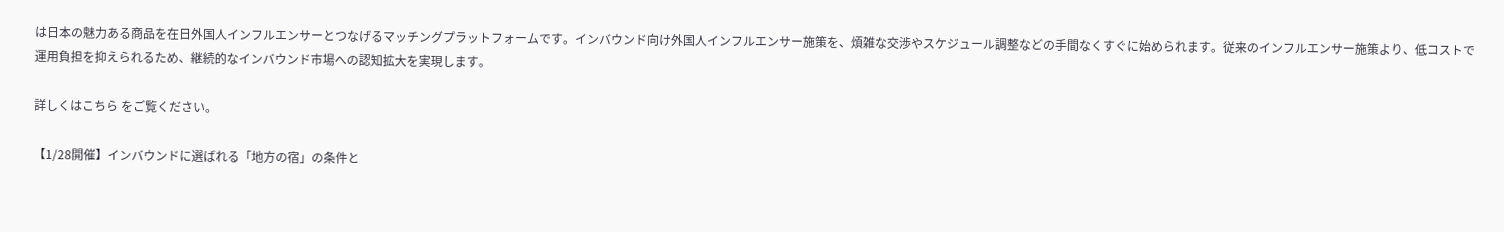は日本の魅力ある商品を在日外国人インフルエンサーとつなげるマッチングプラットフォームです。インバウンド向け外国人インフルエンサー施策を、煩雑な交渉やスケジュール調整などの手間なくすぐに始められます。従来のインフルエンサー施策より、低コストで運用負担を抑えられるため、継続的なインバウンド市場への認知拡大を実現します。

詳しくはこちら をご覧ください。

【1/28開催】インバウンドに選ばれる「地方の宿」の条件と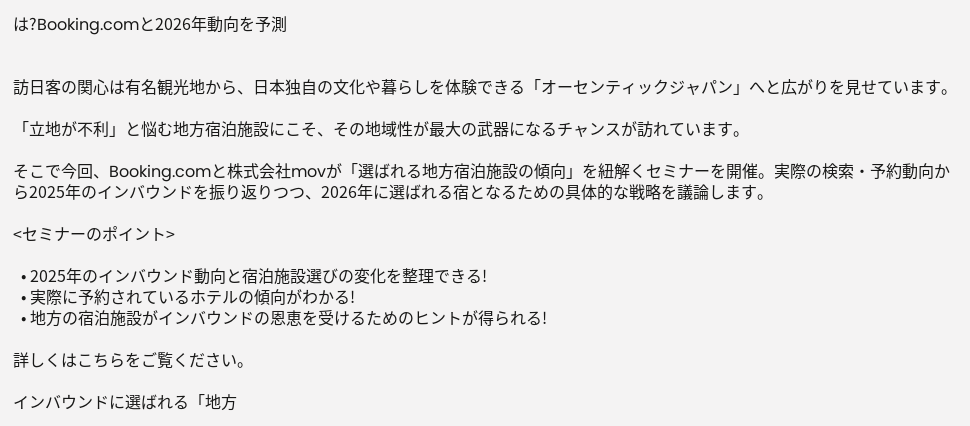は?Booking.comと2026年動向を予測


訪日客の関心は有名観光地から、日本独自の文化や暮らしを体験できる「オーセンティックジャパン」へと広がりを見せています。

「立地が不利」と悩む地方宿泊施設にこそ、その地域性が最大の武器になるチャンスが訪れています。

そこで今回、Booking.comと株式会社movが「選ばれる地方宿泊施設の傾向」を紐解くセミナーを開催。実際の検索・予約動向から2025年のインバウンドを振り返りつつ、2026年に選ばれる宿となるための具体的な戦略を議論します。

<セミナーのポイント>

  • 2025年のインバウンド動向と宿泊施設選びの変化を整理できる!
  • 実際に予約されているホテルの傾向がわかる!
  • 地方の宿泊施設がインバウンドの恩恵を受けるためのヒントが得られる!

詳しくはこちらをご覧ください。

インバウンドに選ばれる「地方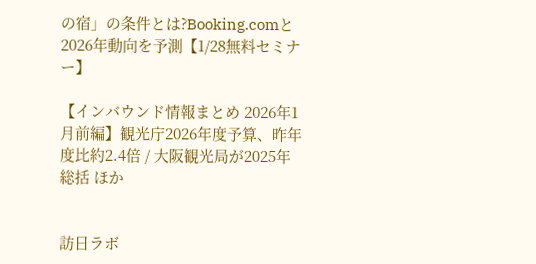の宿」の条件とは?Booking.comと2026年動向を予測【1/28無料セミナー】

【インバウンド情報まとめ 2026年1月前編】観光庁2026年度予算、昨年度比約2.4倍 / 大阪観光局が2025年総括 ほか


訪日ラボ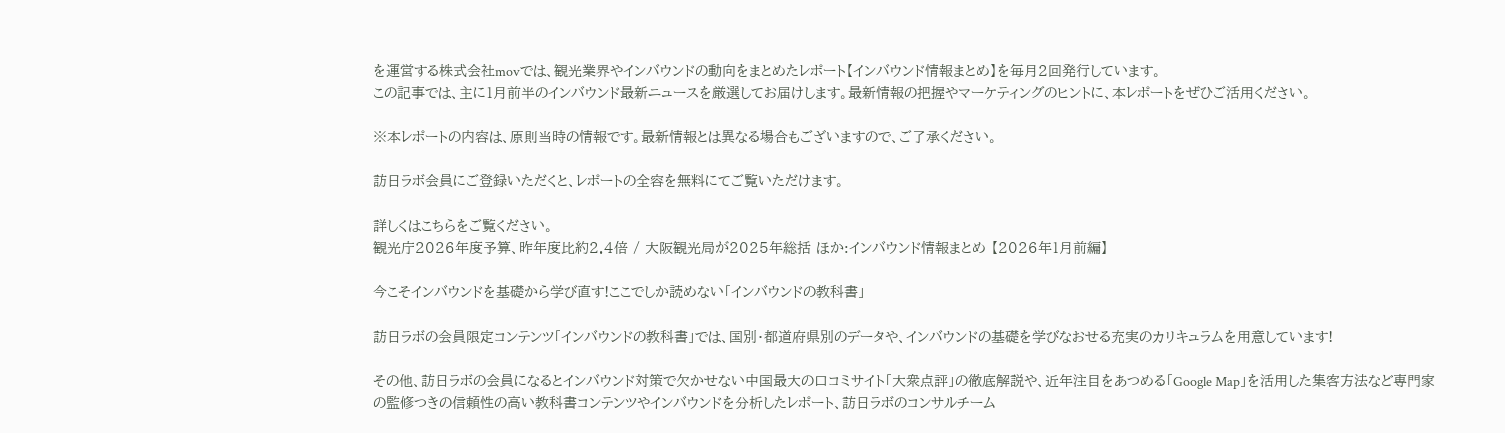を運営する株式会社movでは、観光業界やインバウンドの動向をまとめたレポート【インバウンド情報まとめ】を毎月2回発行しています。
この記事では、主に1月前半のインバウンド最新ニュースを厳選してお届けします。最新情報の把握やマーケティングのヒントに、本レポートをぜひご活用ください。

※本レポートの内容は、原則当時の情報です。最新情報とは異なる場合もございますので、ご了承ください。

訪日ラボ会員にご登録いただくと、レポートの全容を無料にてご覧いただけます。

詳しくはこちらをご覧ください。
観光庁2026年度予算、昨年度比約2.4倍 / 大阪観光局が2025年総括 ほか:インバウンド情報まとめ 【2026年1月前編】

今こそインバウンドを基礎から学び直す!ここでしか読めない「インバウンドの教科書」

訪日ラボの会員限定コンテンツ「インバウンドの教科書」では、国別・都道府県別のデータや、インバウンドの基礎を学びなおせる充実のカリキュラムを用意しています!

その他、訪日ラボの会員になるとインバウンド対策で欠かせない中国最大の口コミサイト「大衆点評」の徹底解説や、近年注目をあつめる「Google Map」を活用した集客方法など専門家の監修つきの信頼性の高い教科書コンテンツやインバウンドを分析したレポート、訪日ラボのコンサルチーム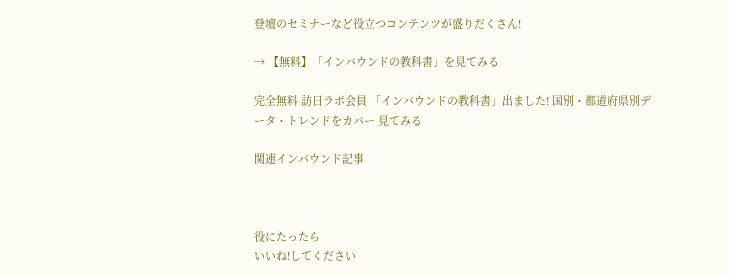登壇のセミナーなど役立つコンテンツが盛りだくさん!

→ 【無料】「インバウンドの教科書」を見てみる

完全無料 訪日ラボ会員 「インバウンドの教科書」出ました! 国別・都道府県別データ・トレンドをカバー 見てみる

関連インバウンド記事



役にたったら
いいね!してください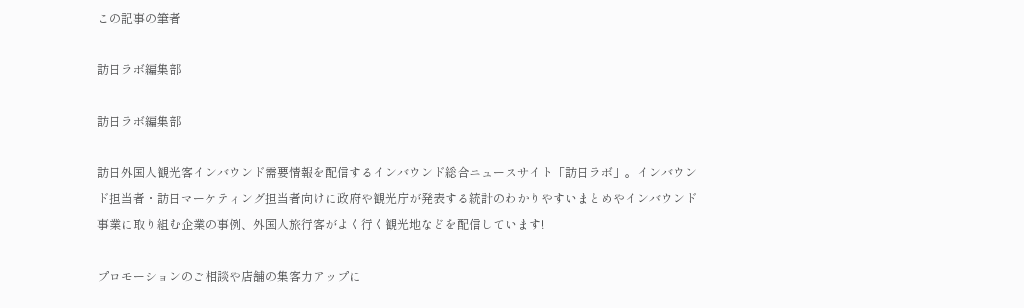この記事の筆者

訪日ラボ編集部

訪日ラボ編集部

訪日外国人観光客インバウンド需要情報を配信するインバウンド総合ニュースサイト「訪日ラボ」。インバウンド担当者・訪日マーケティング担当者向けに政府や観光庁が発表する統計のわかりやすいまとめやインバウンド事業に取り組む企業の事例、外国人旅行客がよく行く観光地などを配信しています!

プロモーションのご相談や店舗の集客力アップに